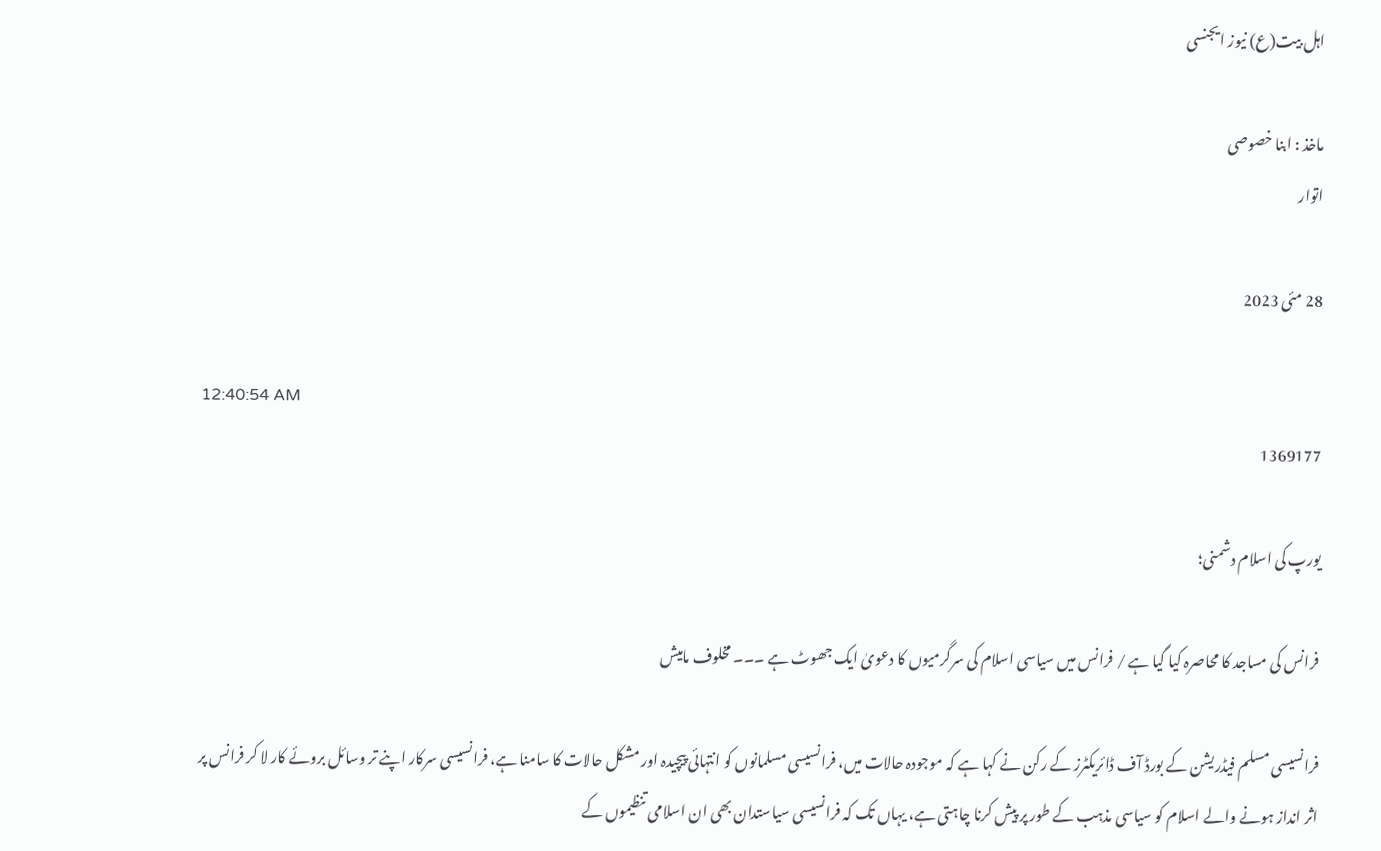اہل بیت(ع) نیوز ایجنسی

ماخذ : ابنا خصوصی
اتوار

28 مئی 2023

12:40:54 AM
1369177

یورپ کی اسلام دشمنی؛

فرانس کی مساجد کا محاصرہ کیا گیا ہے / فرانس میں سیاسی اسلام کی سرگرمیوں کا دعویٰ ایک جھوٹ ہے ۔۔۔ مخلوف مامیش

فرانسیسی مسلم فیڈریشن کے بورڈ آف ڈائریکٹرز کے رکن نے کہا ہے کہ موجودہ حالات میں، فرانسیسی مسلمانوں کو انتہائی پیچیدہ اور مشکل حالات کا سامنا ہے، فرانسیسی سرکار اپنے تر وسائل بروئے کار لا کر فرانس پر اثر انداز ہونے والے اسلام کو سیاسی مذہب کے طور پر پیش کرنا چاہتی ہے، یہاں تک کہ فرانسیسی سیاستدان بھی ان اسلامی تنظیموں کے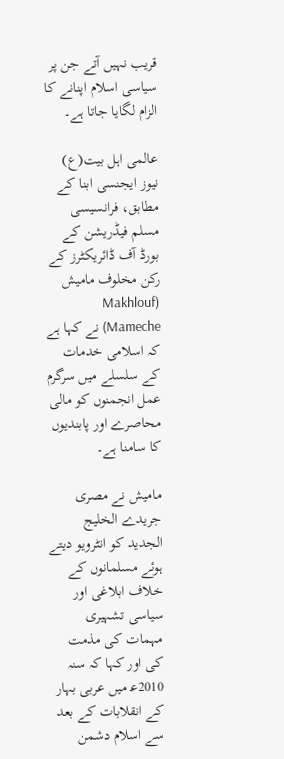قریب نہیں آتے جن پر سیاسی اسلام اپنانے کا الزام لگایا جاتا ہے۔

عالمی اہل بیت(ع) نیوز ایجنسی ابنا کے مطابق، فرانسیسی مسلم فیڈریشن کے بورڈ آف ڈائریکٹرز کے رکن مخلوف مامیش (Makhlouf Mameche) نے کہا ہے کہ اسلامی خدمات کے سلسلے میں سرگرم عمل انجمنوں کو مالی محاصرے اور پابندیوں کا سامنا ہے۔

مامیش نے مصری جریدے الخلیج الجدید کو انٹرویو دیتے ہوئے مسلمانوں کے خلاف ابلاغی اور سیاسی تشہیری مہمات کی مذمت کی اور کہا کہ سنہ 2010ع‍ میں عربی بہار کے انقلابات کے بعد سے اسلام دشمن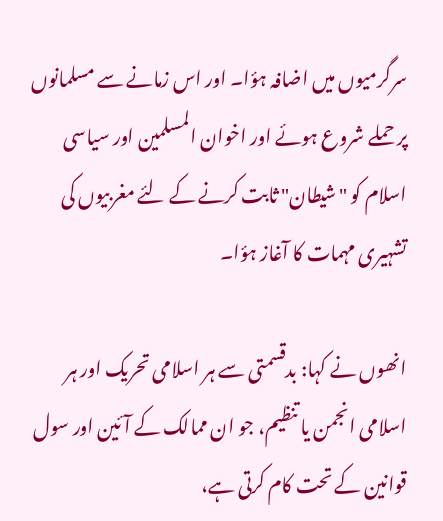سرگرمیوں میں اضافہ ہؤا۔ اور اس زمانے سے مسلمانوں پر حملے شروع ہوئے اور اخوان المسلمین اور سیاسی اسلام کو "شیطان" ثابت کرنے کے لئے مغربیوں کی تشہیری مہمات کا آغاز ہؤا۔

انھوں نے کہا: بدقسمتی سے ہر اسلامی تحریک اور ہر اسلامی انجمن یا تنظیم، جو ان ممالک کے آئین اور سول قوانین کے تحت کام کرتی ہے،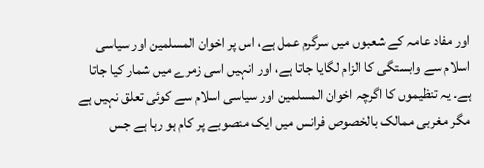اور مفاد عامہ کے شعبوں میں سرگرم عمل ہے، اس پر اخوان المسلمین اور سیاسی اسلام سے وابستگی کا الزام لگایا جاتا ہے، اور انہیں اسی زمرے میں شمار کیا جاتا ہے۔ یہ تنظیموں کا اگرچہ اخوان المسلمین اور سیاسی اسلام سے کوئی تعلق نہیں ہے مگر مغربی ممالک بالخصوص فرانس میں ایک منصوبے پر کام ہو رہا ہے جس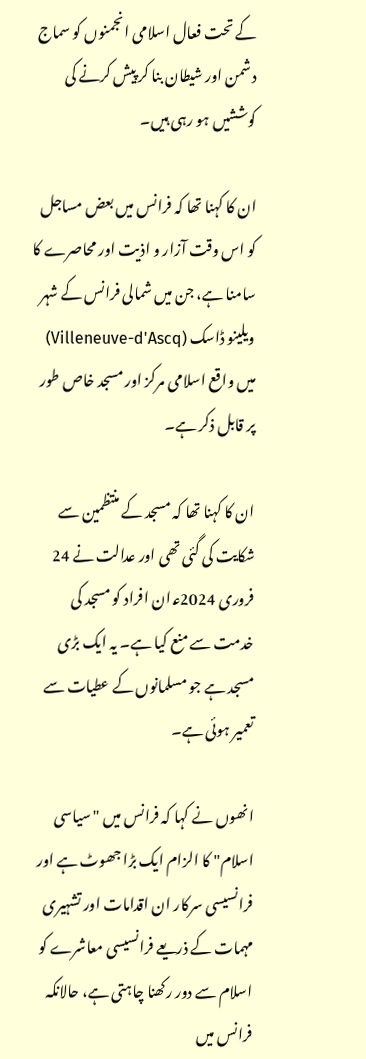کے تحت فعال اسلامی انجمنوں کو سماج دشمن اور شیطان بنا کر پیش کرنے کی کوششیں ہو رہی ہیں۔

ان کا کہنا تھا کہ فرانس میں بعض مساجل کو اس وقت آزار و اذیت اور محاصرے کا سامنا ہے، جن میں شمالی فرانس کے شہر ویلینو ڈاسک (Villeneuve-d'Ascq) میں واقع اسلامی مرکز اور مسجد خاص طور پر قابل ذکر ہے۔

ان کا کہنا تھا کہ مسجد کے منتظمین سے شکایت کی گئی تھی اور عدالت نے 24 فروری 2024ع‍ ان افراد کو مسجد کی خدمت سے منع کیا ہے۔ یہ ایک بڑی مسجد ہے جو مسلمانوں کے عطیات سے تعمیر ہوئی ہے۔

انھوں نے کہا کہ فرانس میں "سیاسی اسلام" کا الزام ایک بڑا جھوٹ ہے اور فرانسیسی سرکار ان اقدامات اور تشہیری مہمات کے ذریعے فرانسیسی معاشرے کو اسلام سے دور رکھنا چاہتی ہے، حالانکہ فرانس میں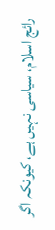رائج اسلام، سیاسی نہیں ہے، کیونکہ اگر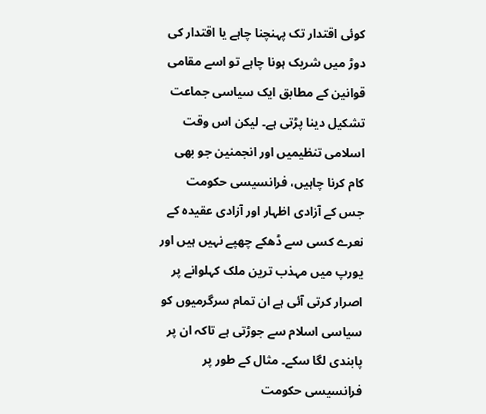کوئی اقتدار تک پہنچنا چاہے یا اقتدار کی دوڑ میں شریک ہونا چاہے تو اسے مقامی قوانین کے مطابق ایک سیاسی جماعت تشکیل دینا پڑتی ہے۔ لیکن اس وقت اسلامی تنظیمیں اور انجمنین جو بھی کام کرنا چاہیں، فرانسیسی حکومت جس کے آزادی اظہار اور آزادی عقیدہ کے نعرے کسی سے ڈھکے چھپے نہیں ہیں اور یورپ میں مہذب ترین ملک کہلوانے پر اصرار کرتی آئی ہے ان تمام سرگرمیوں کو سیاسی اسلام سے جوڑتی ہے تاکہ ان پر پابندی لگا سکے۔ مثال کے طور پر فرانسیسی حکومت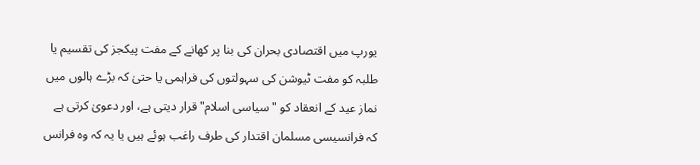یورپ میں اقتصادی بحران کی بنا پر کھانے کے مفت پیکجز کی تقسیم یا طلبہ کو مفت ٹیوشن کی سہولتوں کی فراہمی یا حتیٰ کہ بڑے ہالوں میں نماز عید کے انعقاد کو "سیاسی اسلام" قرار دیتی ہے، اور دعویٰ کرتی ہے کہ فرانسیسی مسلمان اقتدار کی طرف راغب ہوئے ہیں یا یہ کہ وہ فرانس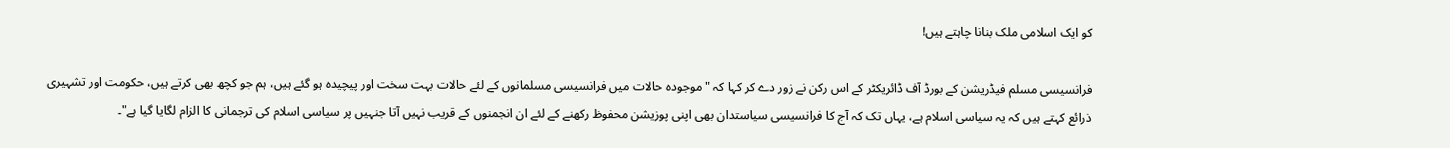کو ایک اسلامی ملک بنانا چاہتے ہیں!

فرانسیسی مسلم فیڈریشن کے بورڈ آف ڈائریکٹر کے اس رکن نے زور دے کر کہا کہ "موجودہ حالات میں فرانسیسی مسلمانوں کے لئے حالات بہت سخت اور پیچیدہ ہو گئے ہیں، ہم جو کچھ بھی کرتے ہیں، حکومت اور تشہیری ذرائع کہتے ہیں کہ یہ سیاسی اسلام ہے، یہاں تک کہ آج کا فرانسیسی سیاستدان بھی اپنی پوزیشن محفوظ رکھنے کے لئے ان انجمنوں کے قریب نہیں آتا جنہیں پر سیاسی اسلام کی ترجمانی کا الزام لگایا گیا ہے"۔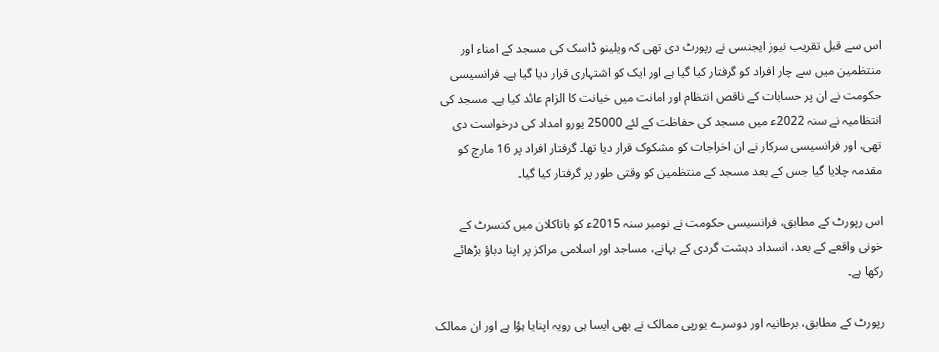اس سے قبل تقریب نیوز ایجنسی نے رپورٹ دی تھی کہ ویلینو ڈاسک کی مسجد کے امناء اور منتظمین میں سے چار افراد کو گرفتار کیا گیا ہے اور ایک کو اشتہاری قرار دیا گیا ہے۔ فرانسیسی حکومت نے ان پر حسابات کے ناقص انتظام اور امانت میں خیانت کا الزام عائد کیا ہے۔ مسجد کی انتظامیہ نے سنہ 2022ع‍ میں مسجد کی حفاظت کے لئے 25000 یورو امداد کی درخواست دی تھی، اور فرانسیسی سرکار نے ان اخراجات کو مشکوک قرار دیا تھا۔ گرفتار افراد پر 16 مارچ کو مقدمہ چلایا گیا جس کے بعد مسجد کے منتظمین کو وقتی طور پر گرفتار کیا گیا۔

اس رپورٹ کے مطابق، فرانسیسی حکومت نے نومبر سنہ 2015ع‍ کو باتاکلان میں کنسرٹ کے خونی واقعے کے بعد، انسداد دہشت گردی کے بہانے، مساجد اور اسلامی مراکز پر اپنا دباؤ بڑھائے رکھا ہے۔

رپورٹ کے مطابق، برطانیہ اور دوسرے یورپی ممالک نے بھی ایسا ہی رویہ اپنایا ہؤا ہے اور ان ممالک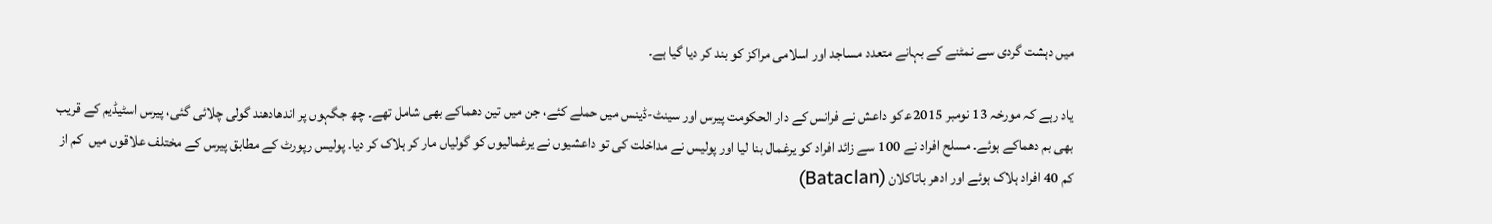میں دہشت گردی سے نمٹنے کے بہانے متعدد مساجد اور اسلامی مراکز کو بند کر دیا گیا ہے۔

یاد رہے کہ مورخہ 13 نومبر 2015ع‍ کو داعش نے فرانس کے دار الحکومت پیرس اور سینٹ-ڈینس میں حملے کئے، جن میں تین دھماکے بھی شامل تھے۔ چھ جگہوں پر اندھادھند گولی چلائی گئی، پیرس اسٹیڈیم کے قریب بھی بم دھماکے ہوئے۔ مسلح افراد نے 100 سے زائد افراد کو یرغمال بنا لیا اور پولیس نے مداخلت کی تو داعشیوں نے یرغمالیوں کو گولیاں مار کر ہلاک کر دیا۔ پولیس رپورٹ کے مطابق پیرس کے مختلف علاقوں میں  کم از کم 40 افراد ہلاک ہوئے اور ادھر باتاکلان (Bataclan)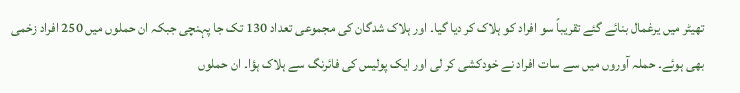تھیٹر میں یرغمال بنائے گئے تقریباً سو افراد کو ہلاک کر دیا گیا۔ اور ہلاک شدگان کی مجموعی تعداد 130 تک جا پہنچی جبکہ ان حملوں میں 250 افراد زخمی بھی ہوئے۔ حملہ آوروں میں سے سات افراد نے خودکشی کر لی اور ایک پولیس کی فائرنگ سے ہلاک ہؤا۔ ان حملوں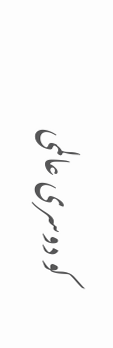کو دوسری عالمی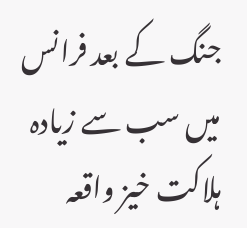جنگ کے بعد فرانس میں سب سے زیادہ ہلاکت خیز واقعہ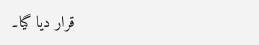قرار دیا گیا۔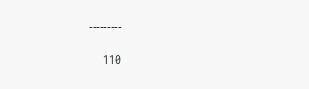۔۔۔۔۔۔۔۔۔

110